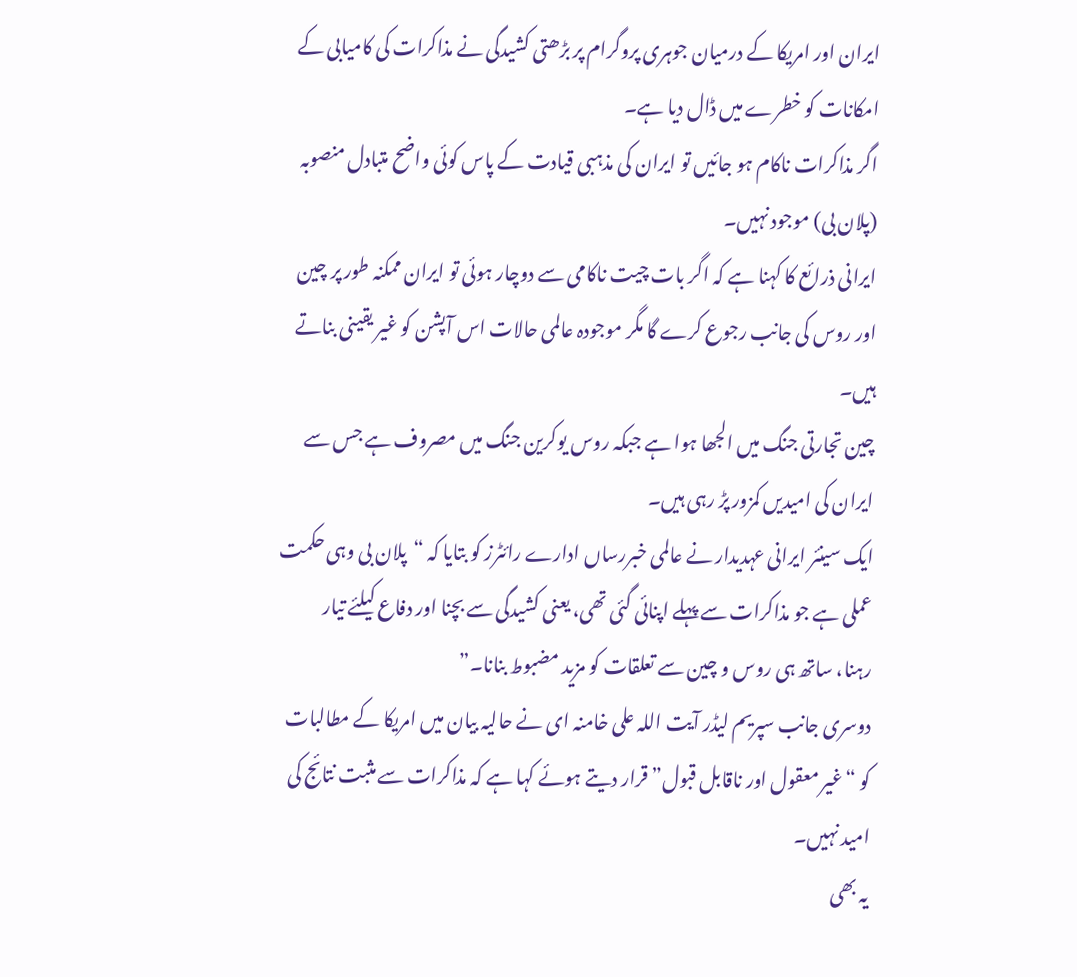ایران اور امریکا کے درمیان جوہری پروگرام پر بڑھتی کشیدگی نے مذاکرات کی کامیابی کے امکانات کو خطرے میں ڈال دیا ہے۔
اگر مذاکرات ناکام ہو جائیں تو ایران کی مذہبی قیادت کے پاس کوئی واضح متبادل منصوبہ (پلان بی) موجود نہیں۔
ایرانی ذرائع کا کہنا ہے کہ اگر بات چیت ناکامی سے دوچار ہوئی تو ایران ممکنہ طور پر چین اور روس کی جانب رجوع کرے گا مگر موجودہ عالمی حالات اس آپشن کو غیر یقینی بناتے ہیں۔
چین تجارتی جنگ میں الجھا ہوا ہے جبکہ روس یوکرین جنگ میں مصروف ہے جس سے ایران کی امیدیں کمزور پڑ رہی ہیں۔
ایک سینئر ایرانی عہدیدار نے عالمی خبررساں ادارے رائٹرز کو بتایا کہ “پلان بی وہی حکمت عملی ہے جو مذاکرات سے پہلے اپنائی گئی تھی، یعنی کشیدگی سے بچنا اور دفاع کیلئے تیار رہنا، ساتھ ہی روس و چین سے تعلقات کو مزید مضبوط بنانا۔”
دوسری جانب سپریم لیڈر آیت اللہ علی خامنہ ای نے حالیہ بیان میں امریکا کے مطالبات کو “غیر معقول اور ناقابل قبول” قرار دیتے ہوئے کہا ہے کہ مذاکرات سے مثبت نتائج کی امید نہیں۔
یہ بھی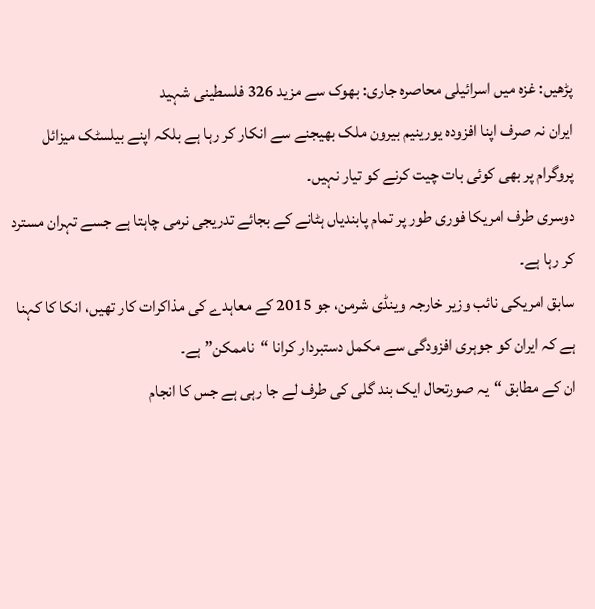پڑھیں: غزہ میں اسرائیلی محاصرہ جاری: بھوک سے مزید 326 فلسطینی شہید
ایران نہ صرف اپنا افزودہ یورینیم بیرون ملک بھیجنے سے انکار کر رہا ہے بلکہ اپنے بیلسٹک میزائل پروگرام پر بھی کوئی بات چیت کرنے کو تیار نہیں۔
دوسری طرف امریکا فوری طور پر تمام پابندیاں ہٹانے کے بجائے تدریجی نرمی چاہتا ہے جسے تہران مسترد کر رہا ہے۔
سابق امریکی نائب وزیر خارجہ وینڈی شرمن، جو 2015 کے معاہدے کی مذاکرات کار تھیں، انکا کا کہنا ہے کہ ایران کو جوہری افزودگی سے مکمل دستبردار کرانا “ناممکن” ہے۔
ان کے مطابق “یہ صورتحال ایک بند گلی کی طرف لے جا رہی ہے جس کا انجام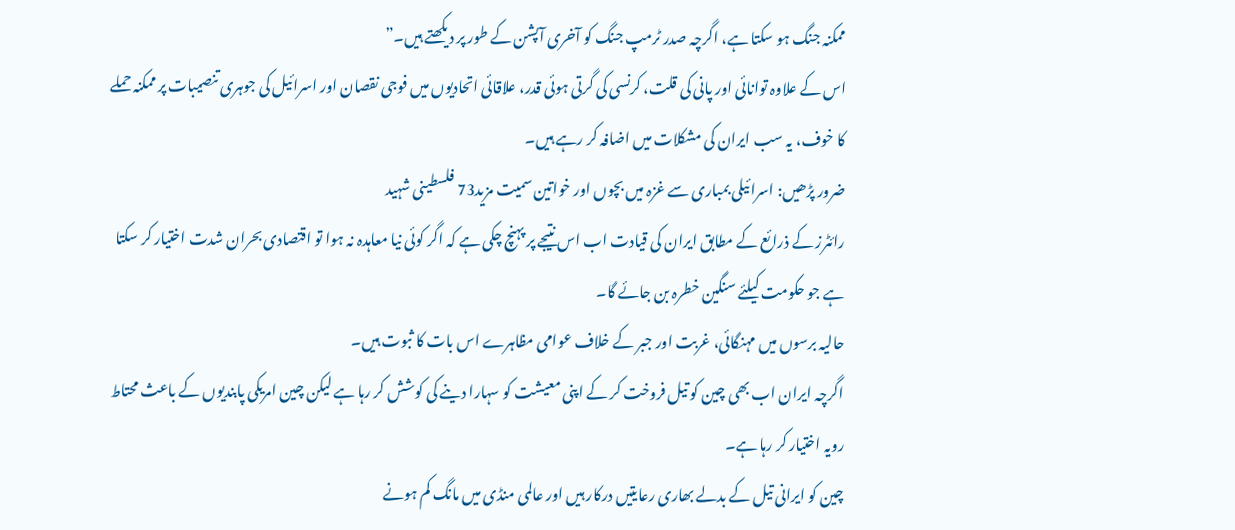ممکنہ جنگ ہو سکتا ہے، اگرچہ صدر ٹرمپ جنگ کو آخری آپشن کے طور پر دیکھتے ہیں۔”
اس کے علاوہ توانائی اور پانی کی قلت، کرنسی کی گرتی ہوئی قدر، علاقائی اتحادیوں میں فوجی نقصان اور اسرائیل کی جوہری تنصیبات پر ممکنہ حملے کا خوف، یہ سب ایران کی مشکلات میں اضافہ کر رہے ہیں۔
ضرور پڑھیں: اسرائیلی بمباری سے غزہ میں بچوں اور خواتین سمیت مزید73 فلسطینی شہید
رائٹرز کے ذرائع کے مطابق ایران کی قیادت اب اس نتیجے پر پہنچ چکی ہے کہ اگر کوئی نیا معاہدہ نہ ہوا تو اقتصادی بحران شدت اختیار کر سکتا ہے جو حکومت کیلئے سنگین خطرہ بن جائے گا۔
حالیہ برسوں میں مہنگائی، غربت اور جبر کے خلاف عوامی مظاہرے اس بات کا ثبوت ہیں۔
اگرچہ ایران اب بھی چین کو تیل فروخت کر کے اپنی معیشت کو سہارا دینے کی کوشش کر رہا ہے لیکن چین امریکی پابندیوں کے باعث محتاط رویہ اختیار کر رہا ہے۔
چین کو ایرانی تیل کے بدلے بھاری رعایتیں درکار ہیں اور عالمی منڈی میں مانگ کم ہونے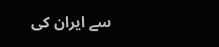سے ایران کی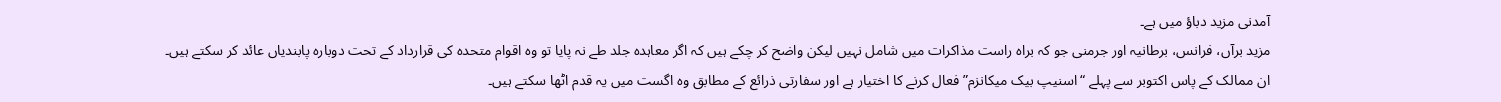آمدنی مزید دباؤ میں ہے۔
مزید برآں، فرانس، برطانیہ اور جرمنی جو کہ براہ راست مذاکرات میں شامل نہیں لیکن واضح کر چکے ہیں کہ اگر معاہدہ جلد طے نہ پایا تو وہ اقوام متحدہ کی قرارداد کے تحت دوبارہ پابندیاں عائد کر سکتے ہیں۔
ان ممالک کے پاس اکتوبر سے پہلے “اسنیپ بیک میکانزم” فعال کرنے کا اختیار ہے اور سفارتی ذرائع کے مطابق وہ اگست میں یہ قدم اٹھا سکتے ہیں۔